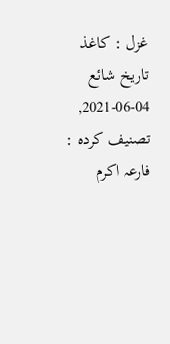غزل : کاغذ
تاریخ شائع 04-06-2021, تصنیف کردہ : فارعہ اکرم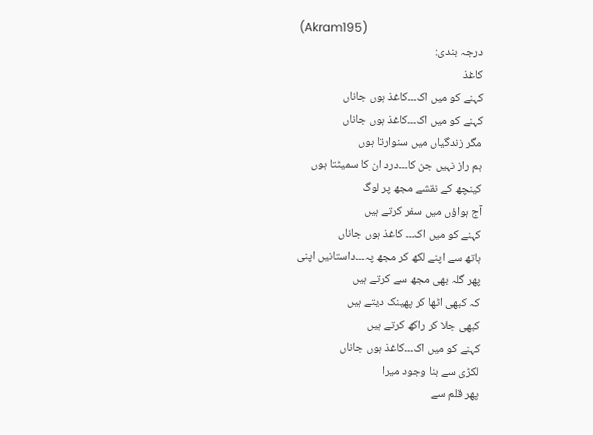(Akram195)
درجہ بندی:
کاغذ
کہنے کو میں اک۔۔۔کاغذ ہوں جاناں
کہنے کو میں اک۔۔۔کاغذ ہوں جاناں
مگر زندگیاں میں سنوارتا ہوں
ہم راز نہیں جن کا۔۔۔درد ان کا سمیٹتا ہوں
کینچھ کے نقشے مجھ پر لوگ
آج ہواؤں میں سفر کرتے ہیں
کہنے کو میں اک۔۔۔ کاغذ ہوں جاناں
ہاتھ سے اپنے لکھ کر مجھ پہ۔۔۔داستانیں اپنی
پھر گلہ بھی مجھ سے کرتے ہیں
کہ کبھی اٹھا کر پھینک دیتے ہیں
کبھی جلا کر راکھ کرتے ہیں
کہنے کو میں اک۔۔۔کاغذ ہوں جاناں
لکڑی سے بنا وجود میرا
پھر قلم سے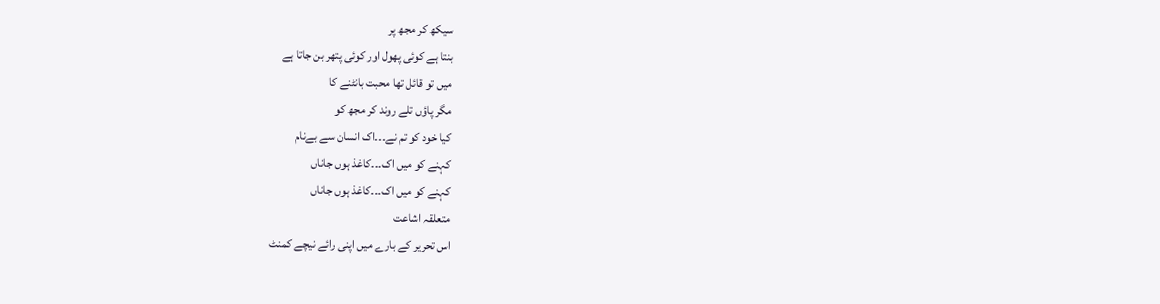سیکھ کر مجھ پر
بنتا ہے کوئی پھول اور کوئی پتھر بن جاتا ہے
میں تو قائل تھا محبت بانٹنے کا
مگر پاؤں تلے روند کر مجھ کو
کیا خود کو تم نے۔۔۔اک انسان سے بےنام
کہنے کو میں اک۔۔۔کاغذ ہوں جاناں
کہنے کو میں اک۔۔۔کاغذ ہوں جاناں
متعلقہ اشاعت
اس تحریر کے بارے میں اپنی رائے نیچے کمنٹ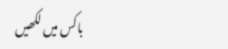باکس میں لکھیں